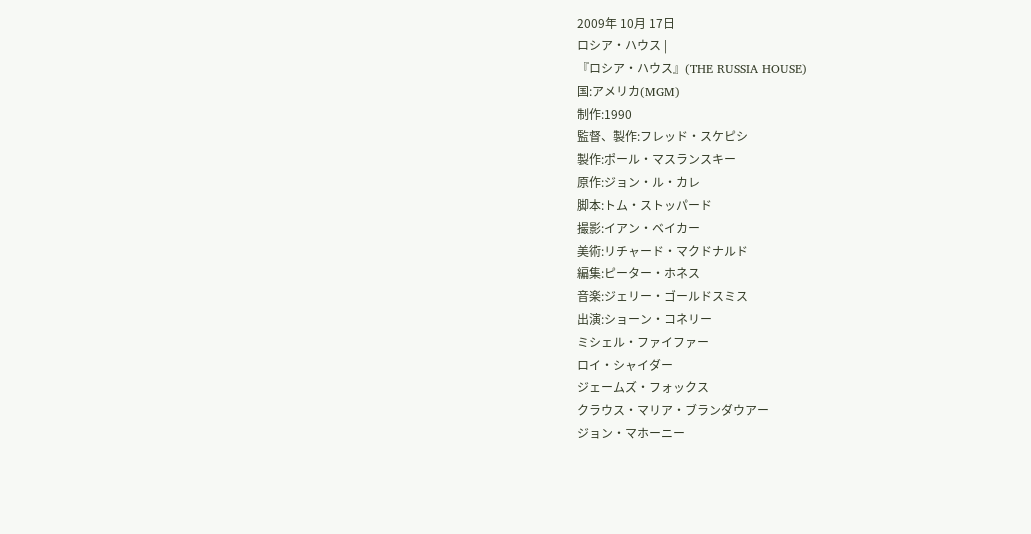2009年 10月 17日
ロシア・ハウス |
『ロシア・ハウス』(THE RUSSIA HOUSE)
国:アメリカ(MGM)
制作:1990
監督、製作:フレッド・スケピシ
製作:ポール・マスランスキー
原作:ジョン・ル・カレ
脚本:トム・ストッパード
撮影:イアン・ベイカー
美術:リチャード・マクドナルド
編集:ピーター・ホネス
音楽:ジェリー・ゴールドスミス
出演:ショーン・コネリー
ミシェル・ファイファー
ロイ・シャイダー
ジェームズ・フォックス
クラウス・マリア・ブランダウアー
ジョン・マホーニー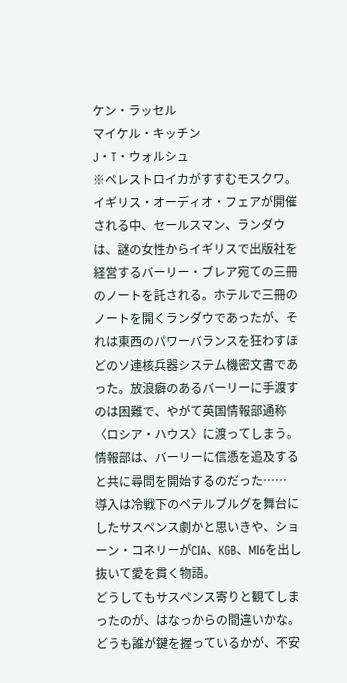ケン・ラッセル
マイケル・キッチン
J・T・ウォルシュ
※ペレストロイカがすすむモスクワ。イギリス・オーディオ・フェアが開催される中、セールスマン、ランダウは、謎の女性からイギリスで出版社を経営するバーリー・ブレア宛ての三冊のノートを託される。ホテルで三冊のノートを開くランダウであったが、それは東西のパワーバランスを狂わすほどのソ連核兵器システム機密文書であった。放浪癖のあるバーリーに手渡すのは困難で、やがて英国情報部通称〈ロシア・ハウス〉に渡ってしまう。情報部は、バーリーに信憑を追及すると共に尋問を開始するのだった……
導入は冷戦下のペテルブルグを舞台にしたサスペンス劇かと思いきや、ショーン・コネリーがCIA、KGB、MI6を出し抜いて愛を貫く物語。
どうしてもサスペンス寄りと観てしまったのが、はなっからの間違いかな。
どうも誰が鍵を握っているかが、不安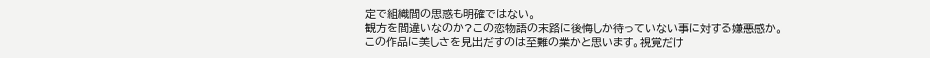定で組織間の思惑も明確ではない。
観方を間違いなのか?この恋物語の末路に後悔しか待っていない事に対する嫌悪感か。
この作品に美しさを見出だすのは至難の業かと思います。視覚だけ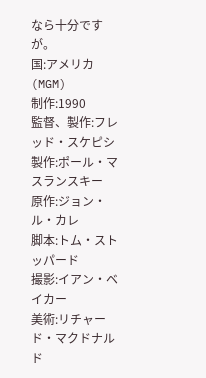なら十分ですが。
国:アメリカ(MGM)
制作:1990
監督、製作:フレッド・スケピシ
製作:ポール・マスランスキー
原作:ジョン・ル・カレ
脚本:トム・ストッパード
撮影:イアン・ベイカー
美術:リチャード・マクドナルド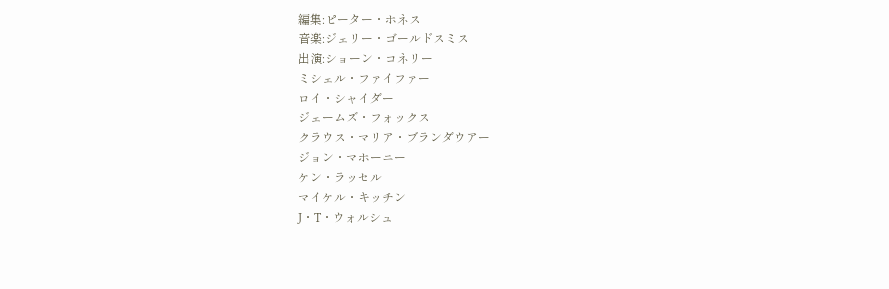編集:ピーター・ホネス
音楽:ジェリー・ゴールドスミス
出演:ショーン・コネリー
ミシェル・ファイファー
ロイ・シャイダー
ジェームズ・フォックス
クラウス・マリア・ブランダウアー
ジョン・マホーニー
ケン・ラッセル
マイケル・キッチン
J・T・ウォルシュ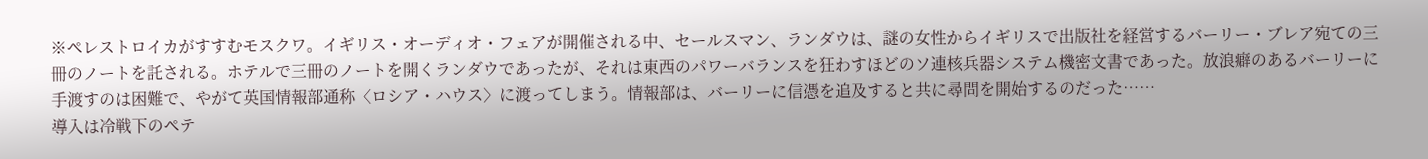※ペレストロイカがすすむモスクワ。イギリス・オーディオ・フェアが開催される中、セールスマン、ランダウは、謎の女性からイギリスで出版社を経営するバーリー・ブレア宛ての三冊のノートを託される。ホテルで三冊のノートを開くランダウであったが、それは東西のパワーバランスを狂わすほどのソ連核兵器システム機密文書であった。放浪癖のあるバーリーに手渡すのは困難で、やがて英国情報部通称〈ロシア・ハウス〉に渡ってしまう。情報部は、バーリーに信憑を追及すると共に尋問を開始するのだった……
導入は冷戦下のペテ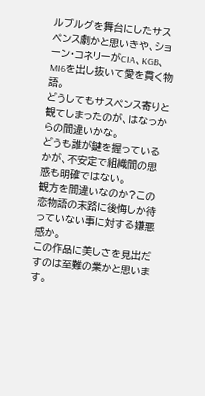ルブルグを舞台にしたサスペンス劇かと思いきや、ショーン・コネリーがCIA、KGB、MI6を出し抜いて愛を貫く物語。
どうしてもサスペンス寄りと観てしまったのが、はなっからの間違いかな。
どうも誰が鍵を握っているかが、不安定で組織間の思惑も明確ではない。
観方を間違いなのか?この恋物語の末路に後悔しか待っていない事に対する嫌悪感か。
この作品に美しさを見出だすのは至難の業かと思います。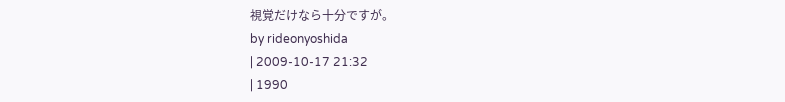視覚だけなら十分ですが。
by rideonyoshida
| 2009-10-17 21:32
| 1990